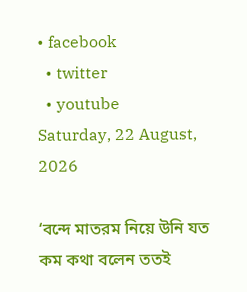• facebook
  • twitter
  • youtube
Saturday, 22 August, 2026

‘বন্দে মাতরম নিয়ে উনি যত কম কথা বলেন ততই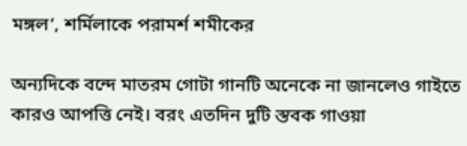মঙ্গল’, শর্মিলাকে পরামর্শ শমীকের

অন্যদিকে বন্দে মাতরম গোটা গানটি অনেকে না জানলেও গাইতে কারও আপত্তি নেই। বরং এতদিন দুটি স্তবক গাওয়া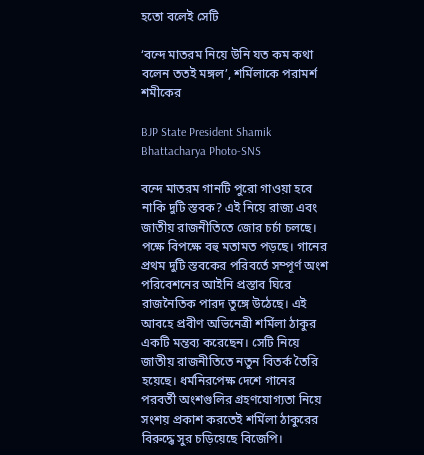হতো বলেই সেটি

‘বন্দে মাতরম নিয়ে উনি যত কম কথা বলেন ততই মঙ্গল’, শর্মিলাকে পরামর্শ শমীকের

BJP State President Shamik Bhattacharya Photo-SNS

বন্দে মাতরম গানটি পুরো গাওয়া হবে নাকি দুটি স্তবক? এই নিয়ে রাজ্য এবং জাতীয় রাজনীতিতে জোর চর্চা চলছে। পক্ষে বিপক্ষে বহু মতামত পড়ছে। গানের প্রথম দুটি স্তবকের পরিবর্তে সম্পূর্ণ অংশ পরিবেশনের আইনি প্রস্তাব ঘিরে রাজনৈতিক পারদ তুঙ্গে উঠেছে। এই আবহে প্রবীণ অভিনেত্রী শর্মিলা ঠাকুর একটি মন্তব্য করেছেন। সেটি নিয়ে জাতীয় রাজনীতিতে নতুন বিতর্ক তৈরি হয়েছে। ধর্মনিরপেক্ষ দেশে গানের পরবর্তী অংশগুলির গ্রহণযোগ্যতা নিয়ে সংশয় প্রকাশ করতেই শর্মিলা ঠাকুরের বিরুদ্ধে সুর চড়িয়েছে বিজেপি।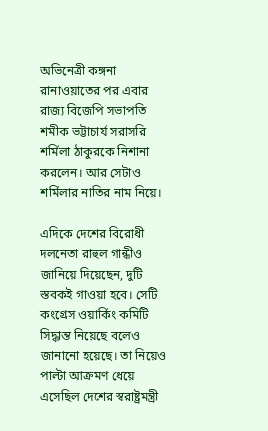অভিনেত্রী কঙ্গনা রানাওয়াতের পর এবার রাজ্য বিজেপি সভাপতি শমীক ভট্টাচার্য সরাসরি শর্মিলা ঠাকুরকে নিশানা করলেন। আর সেটাও শর্মিলার নাতির নাম নিয়ে।

এদিকে দেশের বিরোধী দলনেতা রাহুল গান্ধীও জানিয়ে দিয়েছেন, দুটি স্তবকই গাওয়া হবে। সেটি কংগ্রেস ওয়ার্কিং কমিটি সিদ্ধান্ত নিয়েছে বলেও জানানো হয়েছে। তা নিয়েও পাল্টা আক্রমণ ধেয়ে এসেছিল দেশের স্বরাষ্ট্রমন্ত্রী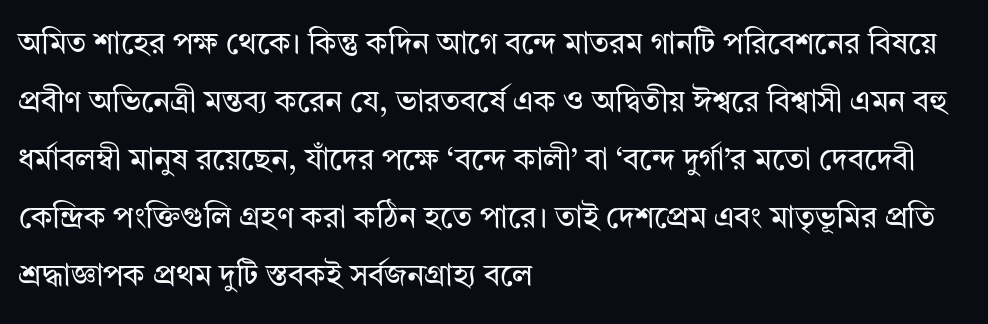অমিত শাহের পক্ষ থেকে। কিন্তু কদিন আগে বন্দে মাতরম গানটি পরিবেশনের বিষয়ে প্রবীণ অভিনেত্রী মন্তব্য করেন যে, ভারতবর্ষে এক ও অদ্বিতীয় ঈশ্বরে বিশ্বাসী এমন বহু ধর্মাবলম্বী মানুষ রয়েছেন, যাঁদের পক্ষে ‘বন্দে কালী’ বা ‘বন্দে দুর্গা’র মতো দেবদেবী কেন্দ্রিক পংক্তিগুলি গ্রহণ করা কঠিন হতে পারে। তাই দেশপ্রেম এবং মাতৃভূমির প্রতি শ্রদ্ধাজ্ঞাপক প্রথম দুটি স্তবকই সর্বজনগ্রাহ্য বলে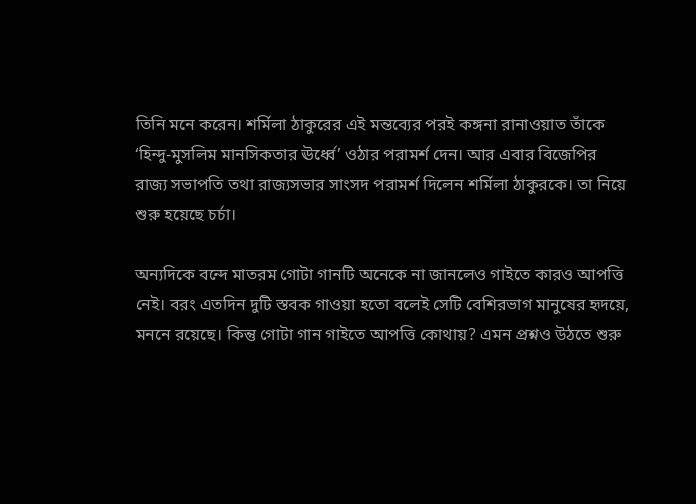তিনি মনে করেন। শর্মিলা ঠাকুরের এই মন্তব্যের পরই কঙ্গনা রানাওয়াত তাঁকে ‘হিন্দু-মুসলিম মানসিকতার ঊর্ধ্বে’ ওঠার পরামর্শ দেন। আর এবার বিজেপির রাজ্য সভাপতি তথা রাজ্যসভার সাংসদ পরামর্শ দিলেন শর্মিলা ঠাকুরকে। তা নিয়ে শুরু হয়েছে চর্চা।

অন্যদিকে বন্দে মাতরম গোটা গানটি অনেকে না জানলেও গাইতে কারও আপত্তি নেই। বরং এতদিন দুটি স্তবক গাওয়া হতো বলেই সেটি বেশিরভাগ মানুষের হৃদয়ে, মননে রয়েছে। কিন্তু গোটা গান গাইতে আপত্তি কোথায়? এমন প্রশ্নও উঠতে শুরু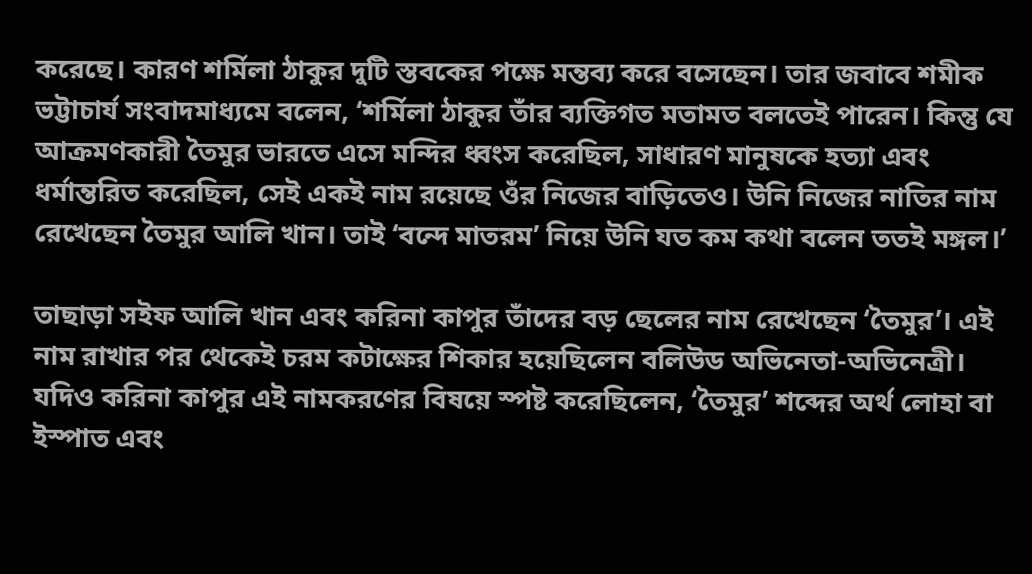করেছে। কারণ শর্মিলা ঠাকুর দুটি স্তবকের পক্ষে মন্তব্য করে বসেছেন। তার জবাবে শমীক ভট্টাচার্য সংবাদমাধ্যমে বলেন, ‘শর্মিলা ঠাকুর তাঁর ব্যক্তিগত মতামত বলতেই পারেন। কিন্তু যে আক্রমণকারী তৈমুর ভারতে এসে মন্দির ধ্বংস করেছিল, সাধারণ মানুষকে হত্যা এবং ধর্মান্তরিত করেছিল, সেই একই নাম রয়েছে ওঁর নিজের বাড়িতেও। উনি নিজের নাতির নাম রেখেছেন তৈমুর আলি খান। তাই ‘বন্দে মাতরম’ নিয়ে উনি যত কম কথা বলেন ততই মঙ্গল।’

তাছাড়া সইফ আলি খান এবং করিনা কাপুর তাঁদের বড় ছেলের নাম রেখেছেন ‘তৈমুর’। এই নাম রাখার পর থেকেই চরম কটাক্ষের শিকার হয়েছিলেন বলিউড অভিনেতা-অভিনেত্রী। যদিও করিনা কাপুর এই নামকরণের বিষয়ে স্পষ্ট করেছিলেন, ‘তৈমুর’ শব্দের অর্থ লোহা বা ইস্পাত এবং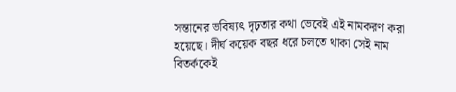সন্তানের ভবিষ্যৎ দৃঢ়তার কথা ভেবেই এই নামকরণ করা হয়েছে। দীর্ঘ কয়েক বছর ধরে চলতে থাকা সেই নাম বিতর্ককেই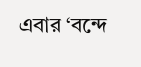এবার ‘বন্দে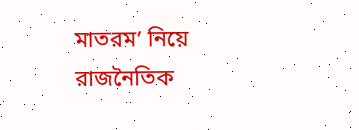মাতরম’ নিয়ে রাজনৈতিক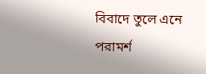বিবাদে তুলে এনে পরামর্শ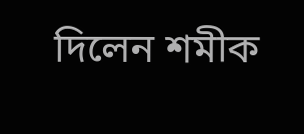দিলেন শমীক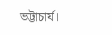ভট্টাচার্য।